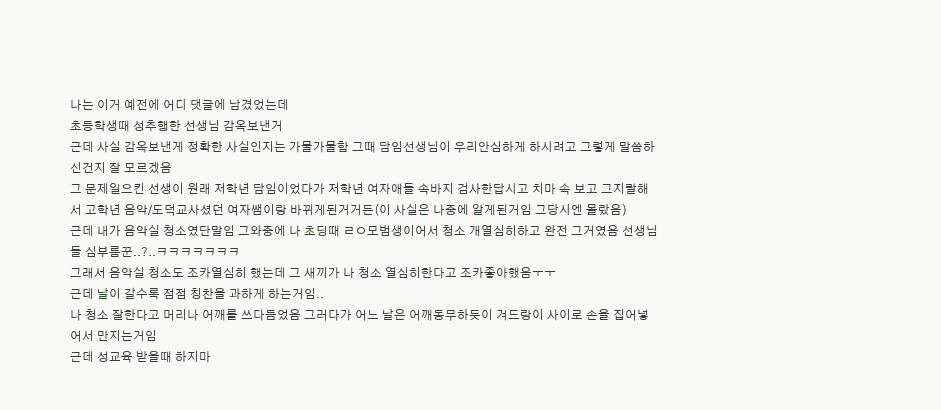나는 이거 예전에 어디 댓글에 남겼었는데
초등학생때 성추행한 선생님 감옥보낸거
근데 사실 감옥보낸게 정확한 사실인지는 가물가물함 그때 담임선생님이 우리안심하게 하시려고 그렇게 말씀하신건지 잘 모르겠음
그 문제일으킨 선생이 원래 저학년 담임이었다가 저학년 여자애들 속바지 검사한답시고 치마 속 보고 그지랄해서 고학년 음악/도덕교사셨던 여자쌤이랑 바뀌게된거거든(이 사실은 나중에 알게된거임 그당시엔 몰랐음)
근데 내가 음악실 청소였단말임 그와중에 나 초딩때 ㄹㅇ모범생이어서 청소 개열심히하고 완전 그거였음 선생님들 심부름꾼..?..ㅋㅋㅋㅋㅋㅋㅋ
그래서 음악실 청소도 조카열심히 했는데 그 새끼가 나 청소 열심히한다고 조카좋아했음ㅜㅜ
근데 날이 갈수록 점점 칭찬을 과하게 하는거임..
나 청소 잘한다고 머리나 어깨를 쓰다듬었음 그러다가 어느 날은 어깨동무하듯이 겨드랑이 사이로 손을 집어넣어서 만지는거임
근데 성교육 받을때 하지마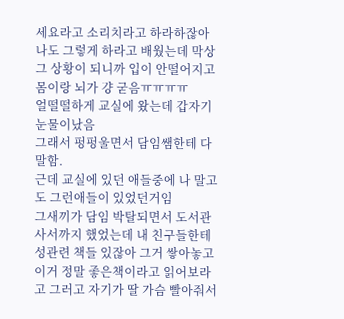세요라고 소리치라고 하라하잖아
나도 그렇게 하라고 배웠는데 막상 그 상황이 되니까 입이 안떨어지고 몸이랑 뇌가 걍 굳음ㅠㅠㅠㅠ
얼떨떨하게 교실에 왔는데 갑자기 눈물이났음
그래서 펑펑울면서 담임쌤한테 다 말함.
근데 교실에 있던 애들중에 나 말고도 그런애들이 있었던거임
그새끼가 담임 박탈되면서 도서관 사서까지 했었는데 내 친구들한테 성관련 책들 있잖아 그거 쌓아놓고 이거 정말 좋은책이라고 읽어보라고 그러고 자기가 딸 가슴 빨아줘서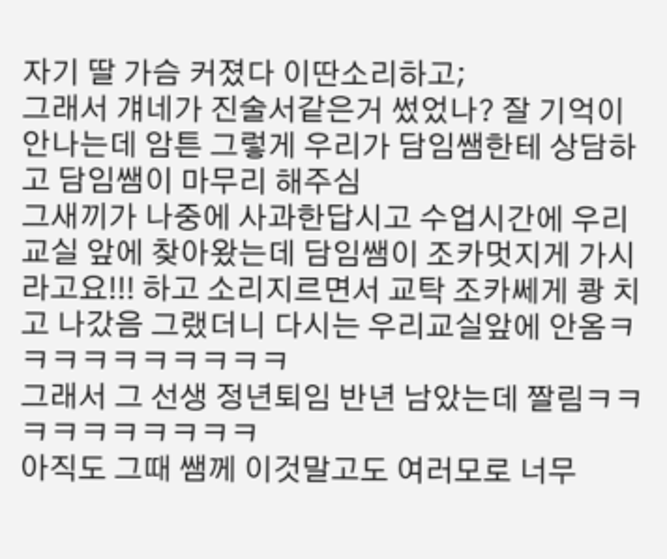자기 딸 가슴 커졌다 이딴소리하고;
그래서 걔네가 진술서같은거 썼었나? 잘 기억이 안나는데 암튼 그렇게 우리가 담임쌤한테 상담하고 담임쌤이 마무리 해주심
그새끼가 나중에 사과한답시고 수업시간에 우리교실 앞에 찾아왔는데 담임쌤이 조카멋지게 가시라고요!!! 하고 소리지르면서 교탁 조카쎄게 쾅 치고 나갔음 그랬더니 다시는 우리교실앞에 안옴ㅋㅋㅋㅋㅋㅋㅋㅋㅋㅋ
그래서 그 선생 정년퇴임 반년 남았는데 짤림ㅋㅋㅋㅋㅋㅋㅋㅋㅋㅋ
아직도 그때 쌤께 이것말고도 여러모로 너무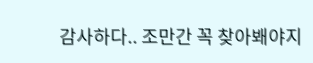감사하다.. 조만간 꼭 찾아봬야지